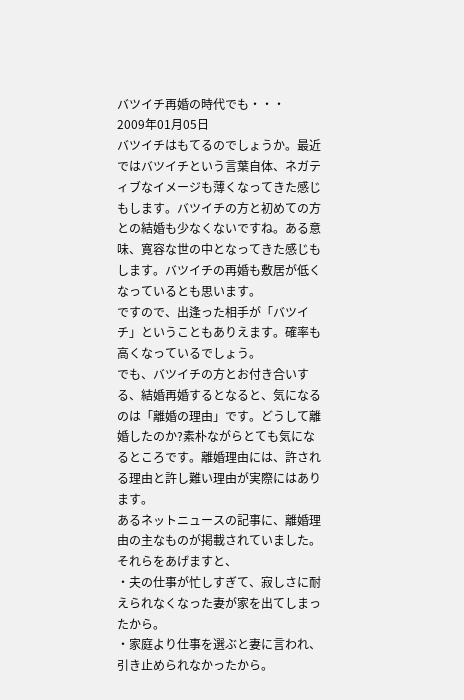バツイチ再婚の時代でも・・・
2009年01月05日
バツイチはもてるのでしょうか。最近ではバツイチという言葉自体、ネガティブなイメージも薄くなってきた感じもします。バツイチの方と初めての方との結婚も少なくないですね。ある意味、寛容な世の中となってきた感じもします。バツイチの再婚も敷居が低くなっているとも思います。
ですので、出逢った相手が「バツイチ」ということもありえます。確率も高くなっているでしょう。
でも、バツイチの方とお付き合いする、結婚再婚するとなると、気になるのは「離婚の理由」です。どうして離婚したのか?素朴ながらとても気になるところです。離婚理由には、許される理由と許し難い理由が実際にはあります。
あるネットニュースの記事に、離婚理由の主なものが掲載されていました。それらをあげますと、
・夫の仕事が忙しすぎて、寂しさに耐えられなくなった妻が家を出てしまったから。
・家庭より仕事を選ぶと妻に言われ、引き止められなかったから。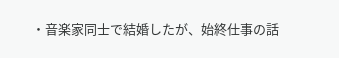・音楽家同士で結婚したが、始終仕事の話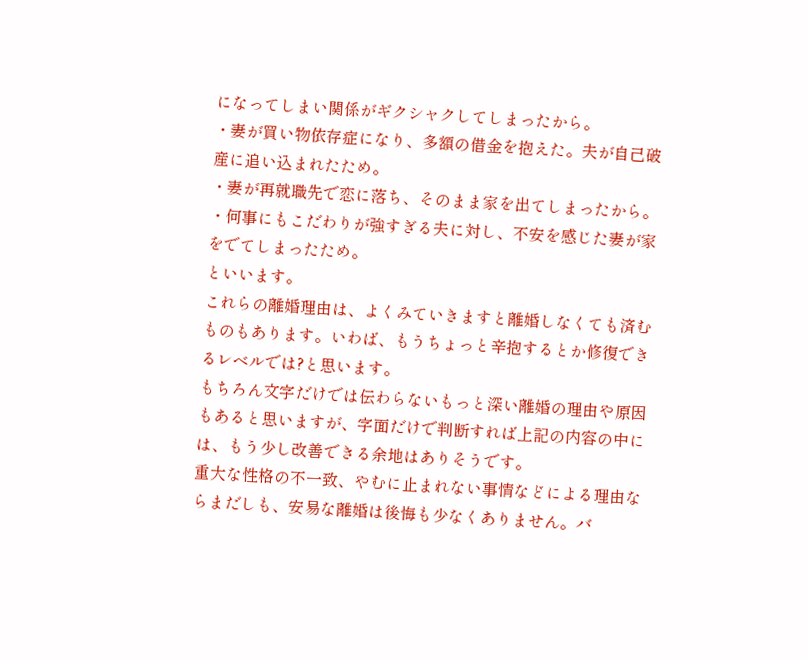になってしまい関係がギクシャクしてしまったから。
・妻が買い物依存症になり、多額の借金を抱えた。夫が自己破産に追い込まれたため。
・妻が再就職先で恋に落ち、そのまま家を出てしまったから。
・何事にもこだわりが強すぎる夫に対し、不安を感じた妻が家をでてしまったため。
といいます。
これらの離婚理由は、よくみていきますと離婚しなくても済むものもあります。いわば、もうちょっと辛抱するとか修復できるレベルでは?と思います。
もちろん文字だけでは伝わらないもっと深い離婚の理由や原因もあると思いますが、字面だけで判断すれば上記の内容の中には、もう少し改善できる余地はありそうです。
重大な性格の不一致、やむに止まれない事情などによる理由ならまだしも、安易な離婚は後悔も少なくありません。バ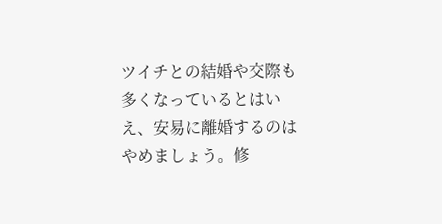ツイチとの結婚や交際も多くなっているとはいえ、安易に離婚するのはやめましょう。修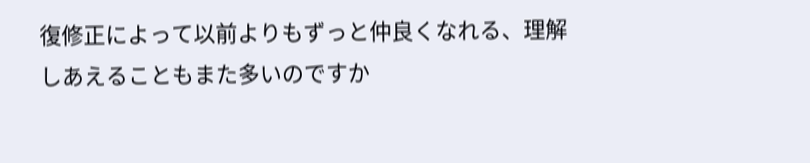復修正によって以前よりもずっと仲良くなれる、理解しあえることもまた多いのですか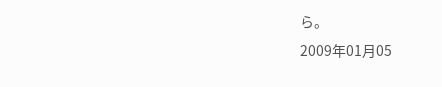ら。
2009年01月05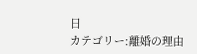日
カテゴリー:離婚の理由